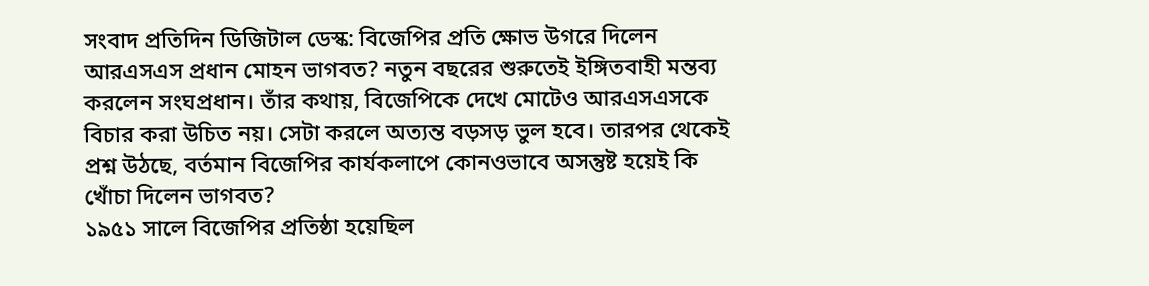সংবাদ প্রতিদিন ডিজিটাল ডেস্ক: বিজেপির প্রতি ক্ষোভ উগরে দিলেন আরএসএস প্রধান মোহন ভাগবত? নতুন বছরের শুরুতেই ইঙ্গিতবাহী মন্তব্য করলেন সংঘপ্রধান। তাঁর কথায়, বিজেপিকে দেখে মোটেও আরএসএসকে বিচার করা উচিত নয়। সেটা করলে অত্যন্ত বড়সড় ভুল হবে। তারপর থেকেই প্রশ্ন উঠছে, বর্তমান বিজেপির কার্যকলাপে কোনওভাবে অসন্তুষ্ট হয়েই কি খোঁচা দিলেন ভাগবত?
১৯৫১ সালে বিজেপির প্রতিষ্ঠা হয়েছিল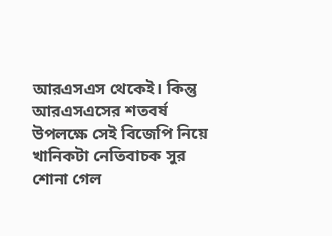আরএসএস থেকেই। কিন্তু আরএসএসের শতবর্ষ উপলক্ষে সেই বিজেপি নিয়ে খানিকটা নেতিবাচক সুর শোনা গেল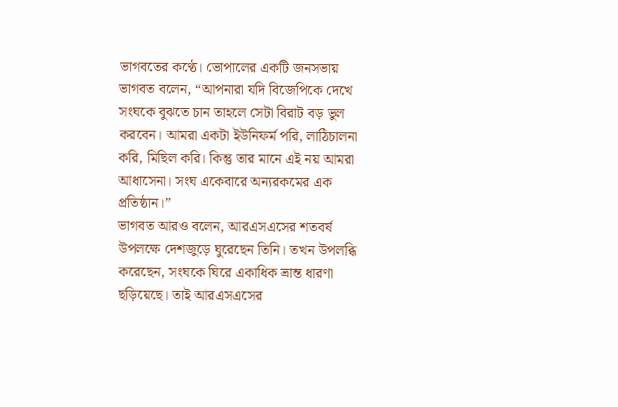ভাগবতের কণ্ঠে। ভোপালের একটি জনসভায় ভাগবত বলেন, “আপনারা যদি বিজেপিকে দেখে সংঘকে বুঝতে চান তাহলে সেটা বিরাট বড় ভুল করবেন। আমরা একটা ইউনিফর্ম পরি, লাঠিচালনা করি, মিছিল করি। কিন্তু তার মানে এই নয় আমরা আধাসেনা। সংঘ একেবারে অন্যরকমের এক প্রতিষ্ঠান।”
ভাগবত আরও বলেন, আরএসএসের শতবর্ষ উপলক্ষে দেশজুড়ে ঘুরেছেন তিনি। তখন উপলব্ধি করেছেন, সংঘকে ঘিরে একাধিক ভ্রান্ত ধারণা ছড়িয়েছে। তাই আরএসএসের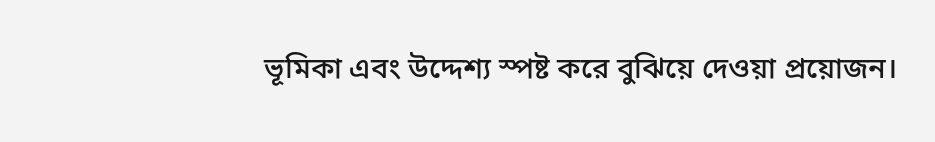ভূমিকা এবং উদ্দেশ্য স্পষ্ট করে বুঝিয়ে দেওয়া প্রয়োজন।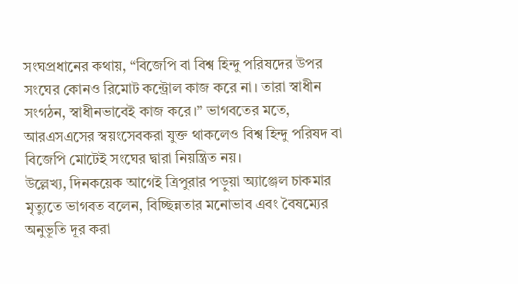সংঘপ্রধানের কথায়, “বিজেপি বা বিশ্ব হিন্দু পরিষদের উপর সংঘের কোনও রিমোট কন্ট্রোল কাজ করে না। তারা স্বাধীন সংগঠন, স্বাধীনভাবেই কাজ করে।” ভাগবতের মতে, আরএসএসের স্বয়ংসেবকরা যুক্ত থাকলেও বিশ্ব হিন্দু পরিষদ বা বিজেপি মোটেই সংঘের দ্বারা নিয়ন্ত্রিত নয়।
উল্লেখ্য, দিনকয়েক আগেই ত্রিপুরার পড়ুয়া অ্যাঞ্জেল চাকমার মৃত্যুতে ভাগবত বলেন, বিচ্ছিন্নতার মনোভাব এবং বৈষম্যের অনুভূতি দূর করা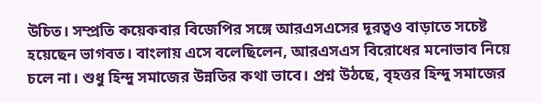উচিত। সম্প্রতি কয়েকবার বিজেপির সঙ্গে আরএসএসের দূরত্বও বাড়াতে সচেষ্ট হয়েছেন ভাগবত। বাংলায় এসে বলেছিলেন, আরএসএস বিরোধের মনোভাব নিয়ে চলে না। শুধু হিন্দু সমাজের উন্নতির কথা ভাবে। প্রশ্ন উঠছে, বৃহত্তর হিন্দু সমাজের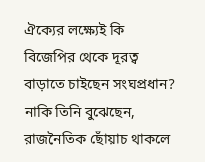ঐক্যের লক্ষ্যেই কি বিজেপির থেকে দূরত্ব বাড়াতে চাইছেন সংঘপ্রধান? নাকি তিনি বুঝেছেন, রাজনৈতিক ছোঁয়াচ থাকলে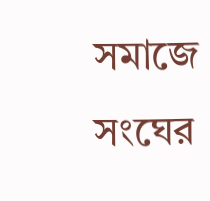সমাজে সংঘের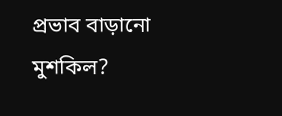প্রভাব বাড়ানো মুশকিল?